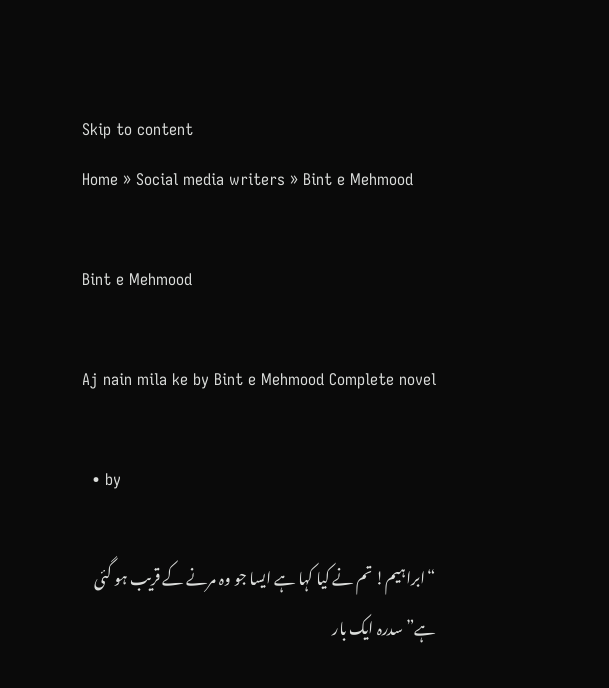Skip to content
Home » Social media writers » Bint e Mehmood

Bint e Mehmood

Aj nain mila ke by Bint e Mehmood Complete novel

  • by

“ابراہیم! تم نے کیا کہا ہے ایسا جو وہ مرنے کے قریب ہو گئی ہے” سدرہ ایک بار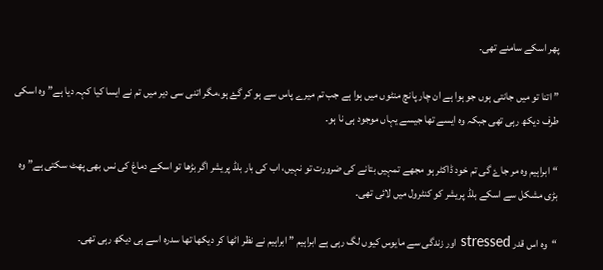پھر اسکے سامنے تھی۔

” اتنا تو میں جانتی ہوں جو ہوا ہے ان چار پانچ منٹوں میں ہوا ہے جب تم میرے پاس سے ہو کر گۓ ہو،مگر اتنی سی دیر میں تم نے ایسا کیا کہہ دیا ہے” وہ اسکی طرف دیکھ رہی تھی جبکہ وہ ایسے تھا جیسے یہاں موجود ہی نا ہو۔

“ابراہیم وہ مر جاۓ گی تم خود ڈاکٹر ہو مجھے تمہیں بتانے کی ضرورت تو نہیں، اب کی بار بلڈ پریشر اگر بڑھا تو اسکے دماغ کی نس بھی پھٹ سکتی ہے” وہ بڑی مشکل سے اسکے بلڈ پریشر کو کنٹرول میں لائی تھی۔

“وہ اس قدر stressed اور زندگی سے مایوس کیوں لگ رہی ہے ابراہیم ” ابراہیم نے نظر اٹھا کر دیکھا تھا سدرہ اسے ہی دیکھ رہی تھی۔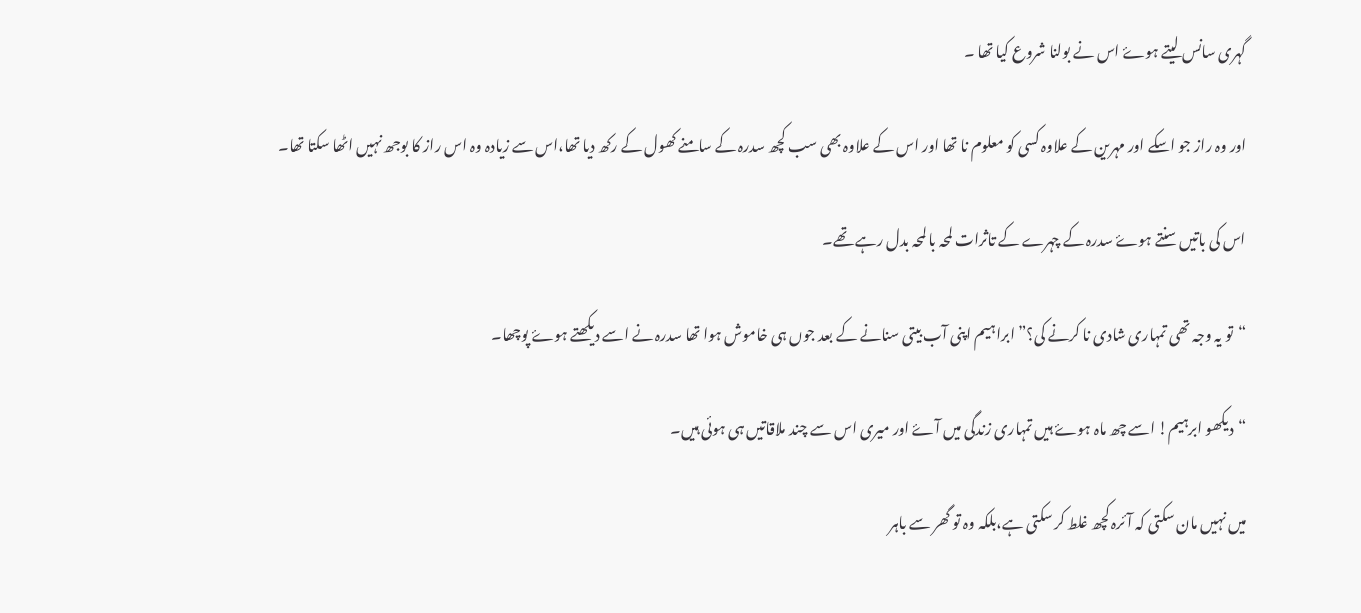گہری سانس لیتے ہوۓ اس نے بولنا شروع کیا تھا ۔

اور وہ راز جو اسکے اور مہرین کے علاوہ کسی کو معلوم نا تھا اور اس کے علاوہ بھی سب کچھ سدرہ کے سامنے کھول کے رکھ دیا تھا،اس سے زیادہ وہ اس راز کا بوجھ نہیں اٹھا سکتا تھا۔

اس کی باتیں سنتے ہوۓ سدرہ کے چہرے کے تاثرات لمحہ با لمحہ بدل رہے تھے۔

“تو یہ وجہ تھی تمہاری شادی نا کرنے کی؟” ابراہیم اپنی آب بیتی سنانے کے بعد جوں ہی خاموش ہوا تھا سدرہ نے اسے دیکھتے ہوۓ پوچھا۔

“دیکھو ابرہیم! اسے چھ ماہ ہوۓ ہیں تمہاری زندگی میں آۓ اور میری اس سے چند ملاقاتیں ہی ہوئی ہیں۔

میں نہیں مان سکتی کہ آئرہ کچھ غلط کر سکتی ہے،بلکہ وہ تو گھر سے باہر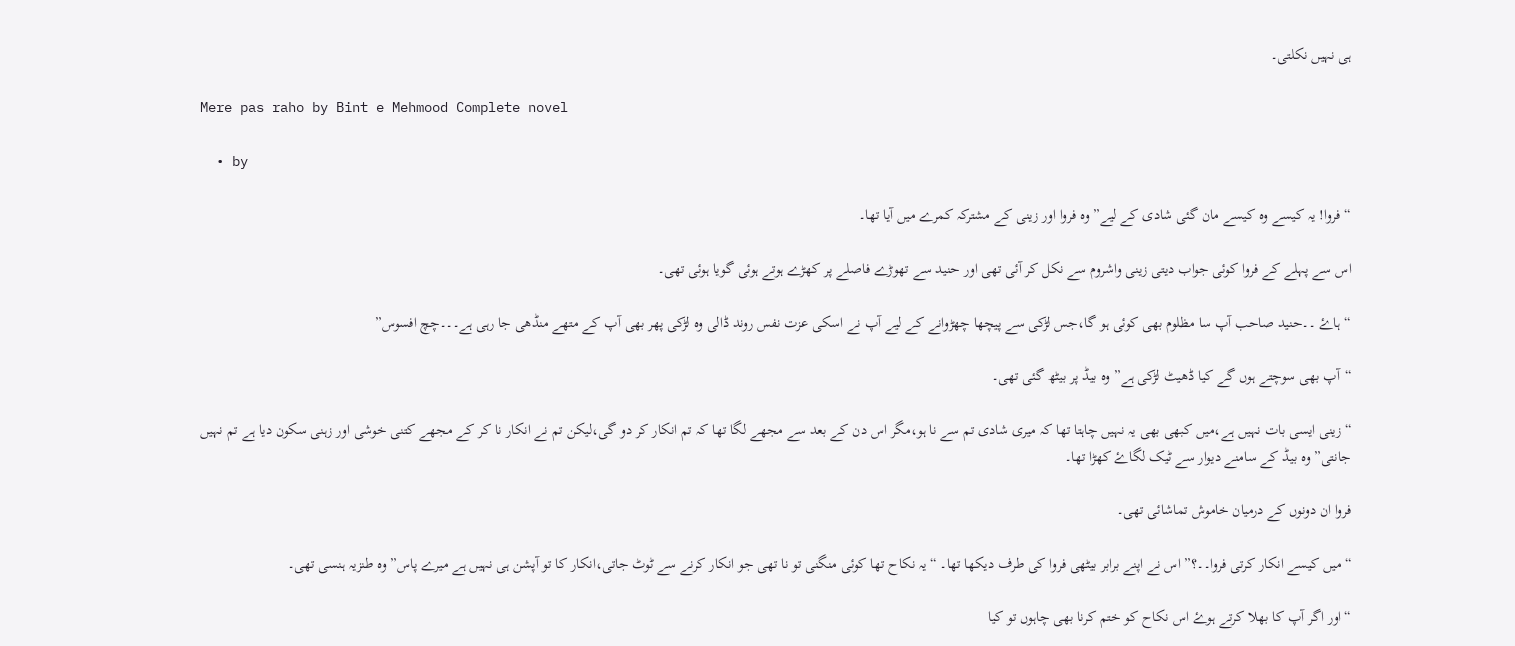ہی نہیں نکلتی۔

Mere pas raho by Bint e Mehmood Complete novel

  • by

“فروا! یہ کیسے وہ کیسے مان گئی شادی کے لیے” وہ فروا اور زینی کے مشترکہ کمرے میں آیا تھا۔

اس سے پہلے کے فروا کوئی جواب دیتی زینی واشروم سے نکل کر آئی تھی اور حنید سے تھوڑے فاصلے پر کھڑے ہوتے ہوئی گویا ہوئی تھی۔

“ہاۓ ۔۔حنید صاحب آپ سا مظلوم بھی کوئی ہو گا،جس لڑکی سے پیچھا چھڑوانے کے لیے آپ نے اسکی عزت نفس روند ڈالی وہ لڑکی پھر بھی آپ کے متھے منڈھی جا رہی ہے۔۔۔چچ افسوس”

“آپ بھی سوچتے ہوں گے کیا ڈھیٹ لڑکی ہے” وہ بیڈ پر بیٹھ گئی تھی۔

“زینی ایسی بات نہیں ہے،میں کبھی بھی یہ نہیں چاہتا تھا کہ میری شادی تم سے نا ہو،مگر اس دن کے بعد سے مجھے لگا تھا کہ تم انکار کر دو گی،لیکن تم نے انکار نا کر کے مجھے کتنی خوشی اور زہنی سکون دیا ہے تم نہیں جانتی” وہ بیڈ کے سامنے دیوار سے ٹیک لگاۓ کھڑا تھا۔

فروا ان دونوں کے درمیان خاموش تماشائی تھی۔

“میں کیسے انکار کرتی فروا۔۔؟” اس نے اپنے برابر بیٹھی فروا کی طرف دیکھا تھا۔ “یہ نکاح تھا کوئی منگنی تو نا تھی جو انکار کرنے سے ٹوٹ جاتی،انکار کا تو آپشن ہی نہیں ہے میرے پاس” وہ طنزیہ ہنسی تھی۔

“اور اگر آپ کا بھلا کرتے ہوۓ اس نکاح کو ختم کرنا بھی چاہوں تو کیا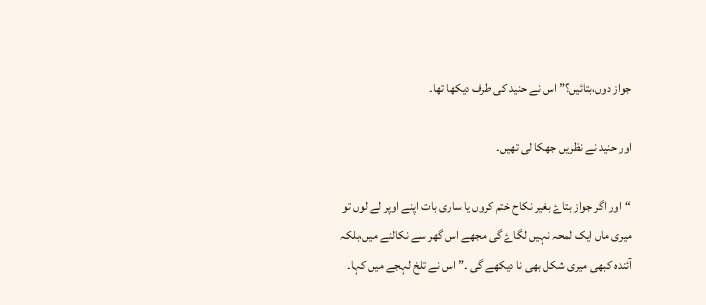جواز دوں،بتائیں؟” اس نے حنید کی طرف دیکھا تھا۔

اور حنید نے نظریں جھکا لی تھیں۔

“اور اگر جواز بتاۓ بغیر نکاح ختم کروں یا ساری بات اپنے اوپر لے لوں تو میری ماں ایک لمحہ نہیں لگاۓ گی مجھے اس گھر سے نکالنے میں،بلکہ آئندہ کبھی میری شکل بھی نا دیکھے گی ۔” اس نے تلخ لہجے میں کہا۔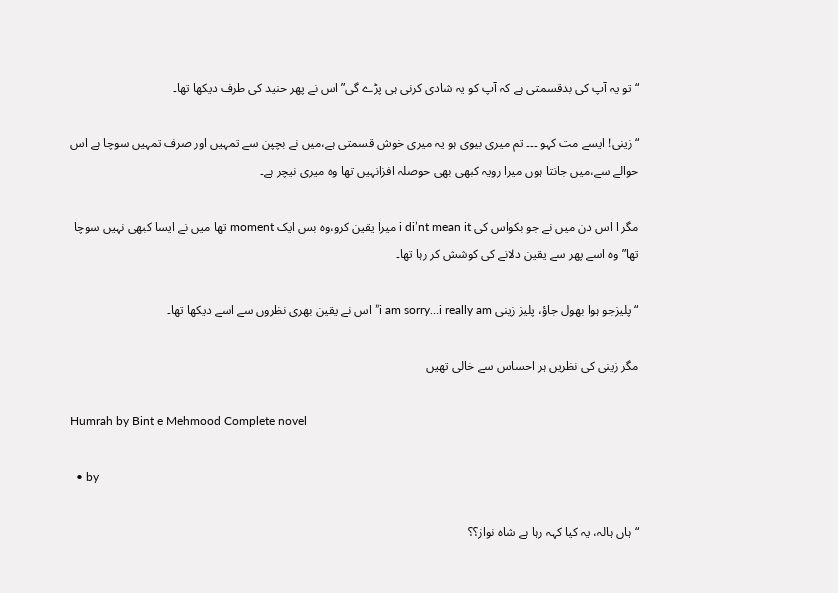“تو یہ آپ کی بدقسمتی ہے کہ آپ کو یہ شادی کرنی ہی پڑے گی” اس نے پھر حنید کی طرف دیکھا تھا۔

“زینی! ایسے مت کہو ۔۔۔ تم میری بیوی ہو یہ میری خوش قسمتی ہے،میں نے بچپن سے تمہیں اور صرف تمہیں سوچا ہے اس حوالے سے،میں جانتا ہوں میرا رویہ کبھی بھی حوصلہ افزانہیں تھا وہ میری نیچر ہے۔

مگر ا اس دن میں نے جو بکواس کی i di’nt mean it میرا یقین کرو،وہ بس ایک moment تھا میں نے ایسا کبھی نہیں سوچا تھا” وہ اسے پھر سے یقین دلانے کی کوشش کر رہا تھا۔

“پلیزجو ہوا بھول جاؤ، پلیز زینی i am sorry…i really am”اس نے یقین بھری نظروں سے اسے دیکھا تھا۔

مگر زینی کی نظریں ہر احساس سے خالی تھیں

Humrah by Bint e Mehmood Complete novel

  • by

“ہاں ہالہ، یہ کیا کہہ رہا ہے شاہ نواز؟؟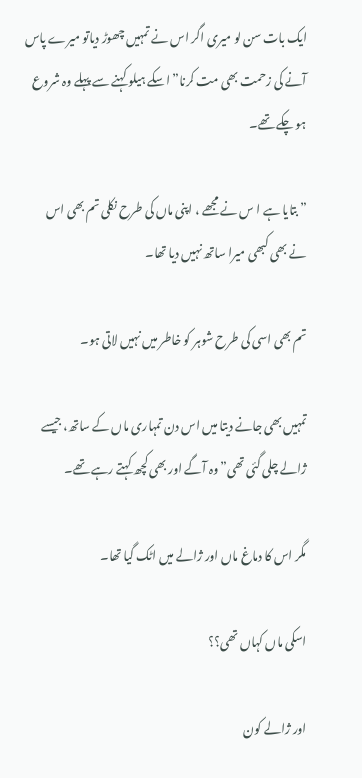ایک بات سن لو میری اگر اس نے تمہیں چھوڑ دیاتو میرے پاس آنے کی زحمت بھی مت کرنا” اسکے ہیلو کہنے سے پہلے وہ شروع ہو چکے تھے۔

” بتایا ہے ا س نے مجھے ، اپنی ماں کی طرح نکلی تم بھی اس نے بھی کبھی میرا ساتھ نہیں دیا تھا۔

تم بھی اسی کی طرح شوہر کو خاطر میں نہیں لاتی ہو۔

تمہیں بھی جانے دیتا میں اس دن تمہاری ماں کے ساتھ، جیسے ژالے چلی گئی تھی”وہ آگے اور بھی کچھ کہتے رہے تھے۔

مگر اس کا دماغ ماں اور ژالے میں اٹک گیا تھا۔

اسکی ماں کہاں تھی؟؟

اور ژالے کون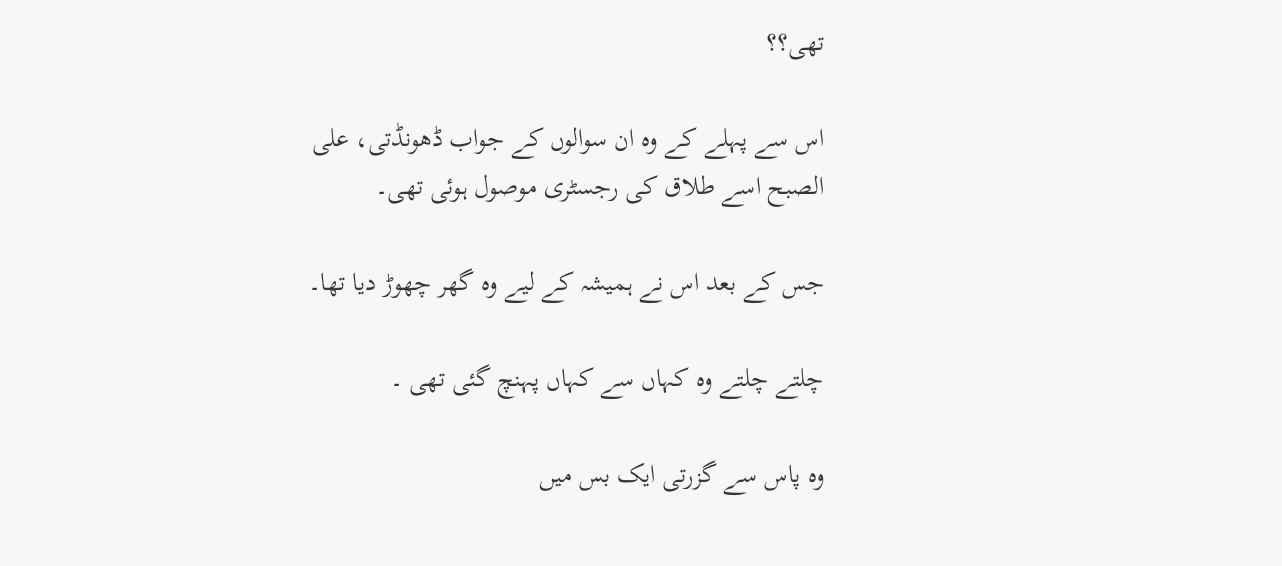تھی؟؟

اس سے پہلے کے وہ ان سوالوں کے جواب ڈھونڈتی، علی الصبح اسے طلاق کی رجسٹری موصول ہوئی تھی۔

جس کے بعد اس نے ہمیشہ کے لیے وہ گھر چھوڑ دیا تھا۔

چلتے چلتے وہ کہاں سے کہاں پہنچ گئی تھی ۔

وہ پاس سے گزرتی ایک بس میں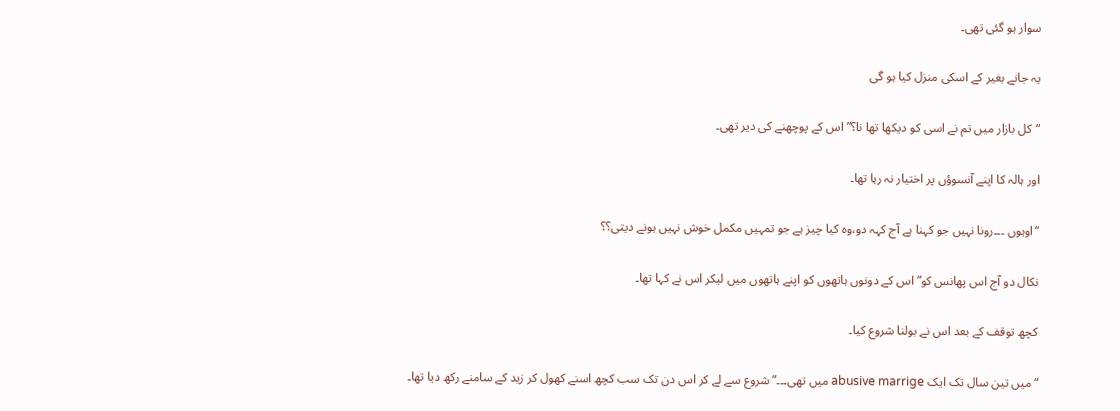سوار ہو گئی تھی۔

یہ جانے بغیر کے اسکی منزل کیا ہو گی

“کل بازار میں تم نے اسی کو دیکھا تھا نا؟” اس کے پوچھنے کی دیر تھی۔

اور ہالہ کا اپنے آنسوؤں پر اختیار نہ رہا تھا۔

“اوہوں ۔۔۔رونا نہیں جو کہنا ہے آج کہہ دو،وہ کیا چیز ہے جو تمہیں مکمل خوش نہیں ہونے دیتی؟؟

نکال دو آج اس پھانس کو” اس کے دونوں ہاتھوں کو اپنے ہاتھوں میں لیکر اس نے کہا تھا۔

کچھ توقف کے بعد اس نے بولنا شروع کیا۔

“میں تین سال تک ایک abusive marrige میں تھی۔۔۔” شروع سے لے کر اس دن تک سب کچھ اسنے کھول کر زید کے سامنے رکھ دیا تھا۔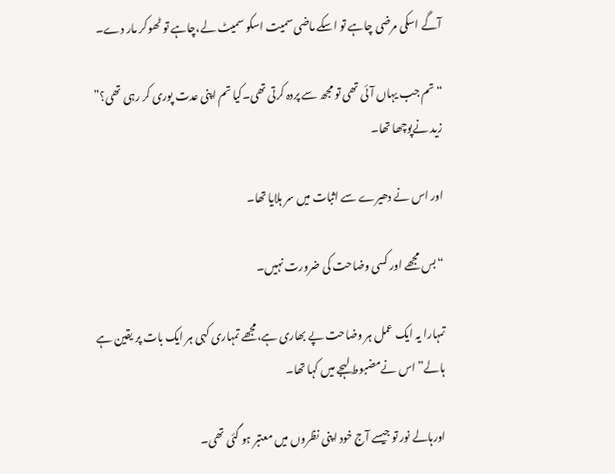آگے اسکی مرضی چاہے تو اسکے ماضی سمیت اسکو سمیٹ لے،چاہے تو ٹھوکر مار دے۔

“تم جب یہاں آئی تھی تو مجھ سے پردہ کرتی تھی۔کیا تم اپنی عدت پوری کر رہی تھی؟” زید نےپوچھا تھا۔

اور اس نے دھیرے سے اثبات میں سر ہلایا تھا۔

“بس مجھے اور کسی وضاحت کی ضرورت نہیں۔

تمہارا یہ ایک عمل ہر وضاحت پے بھاری ہے،مجھے تمہاری کہی ہر ایک بات پر یقین ہے ہالے” اس نےمضبوط لہجے میں کہا تھا۔

اورہالے نور تو جیسے آج خود اپنی نظروں میں معتبر ہو گئی تھی۔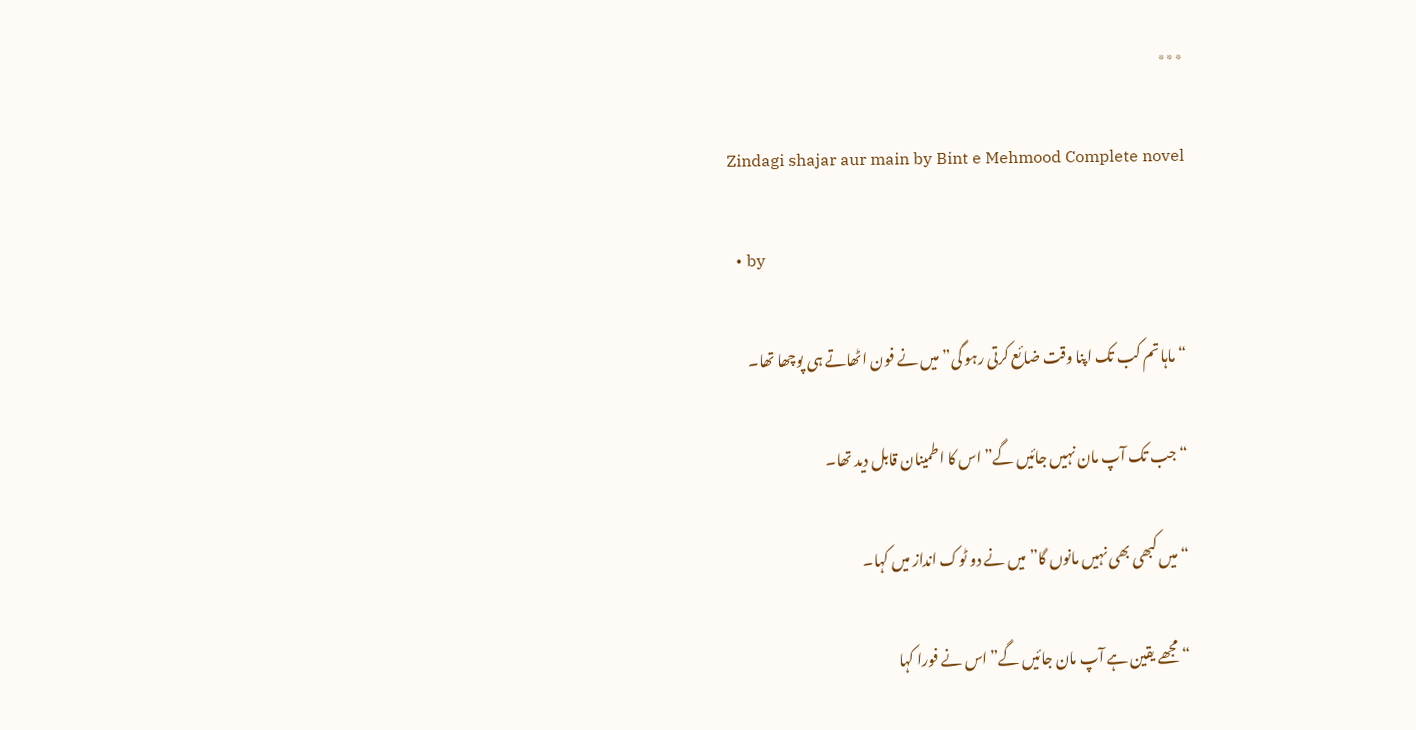٭٭٭

Zindagi shajar aur main by Bint e Mehmood Complete novel

  • by

“ماہا تم کب تک اپنا وقت ضائع کرتی رہو گی” میں نے فون اٹھاتے ہی پوچھا تھا۔

“جب تک آپ مان نہیں جائیں گے”اس کا اطمینان قابل دید تھا۔

“میں کبھی بھی نہیں مانوں گا” میں نے دو ٹوک انداز میں کہا۔

“مجھے یقین ہے آپ مان جائیں گے”اس نے فورا کہا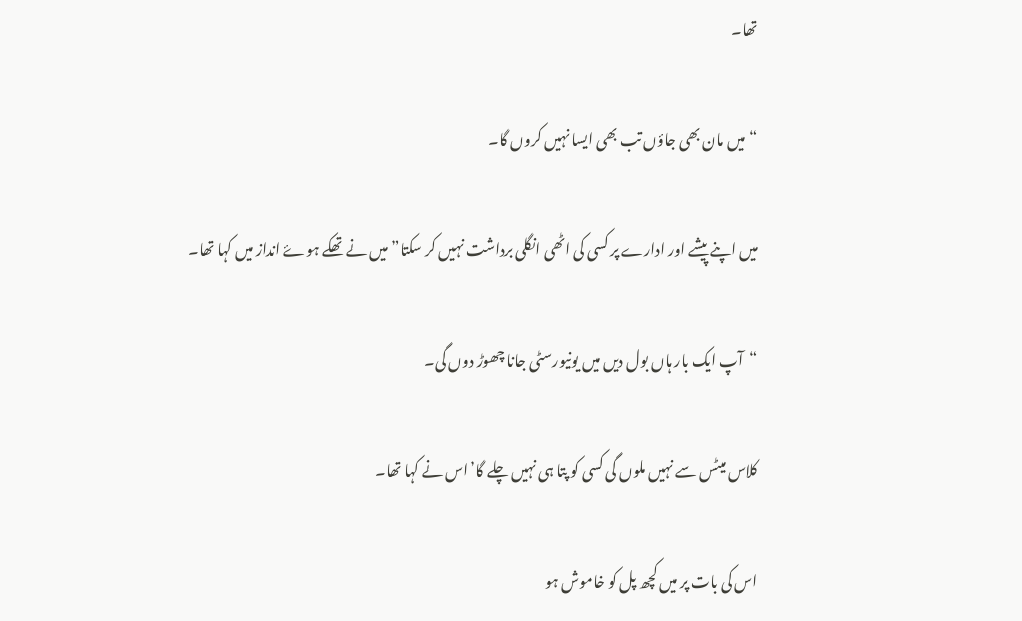تھا۔

“میں مان بھی جاؤں تب بھی ایسا نہیں کروں گا۔

میں اپنے پیشے اور ادارے پر کسی کی اٹھی انگلی برداشت نہیں کر سکتا” میں نے تھکے ہوۓ انداز میں کہا تھا۔

“آپ ایک بار ہاں بول دیں میں یونیورسٹی جانا چھوڑ دوں گی۔

کلاس میٹس سے نہیں ملوں گی کسی کو پتا ہی نہیں چلے گا’اس نے کہا تھا۔

اس کی بات پر میں کچھ پل کو خاموش ہو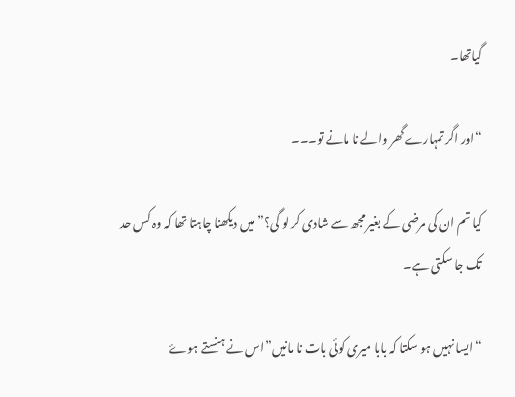گیاتھا۔

“اور اگر تمہارے گھر والے نا مانے تو۔۔۔

کیا تم ان کی مرضی کے بغیر مجھ سے شادی کر لو گی؟” میں دیکھنا چاہتا تھا کہ وہ کس حد تک جا سکتی ہے۔

“ایسا نہیں ہو سکتا کہ بابا میری کوئی بات نا مانیں”اس نے ہنستے ہوۓ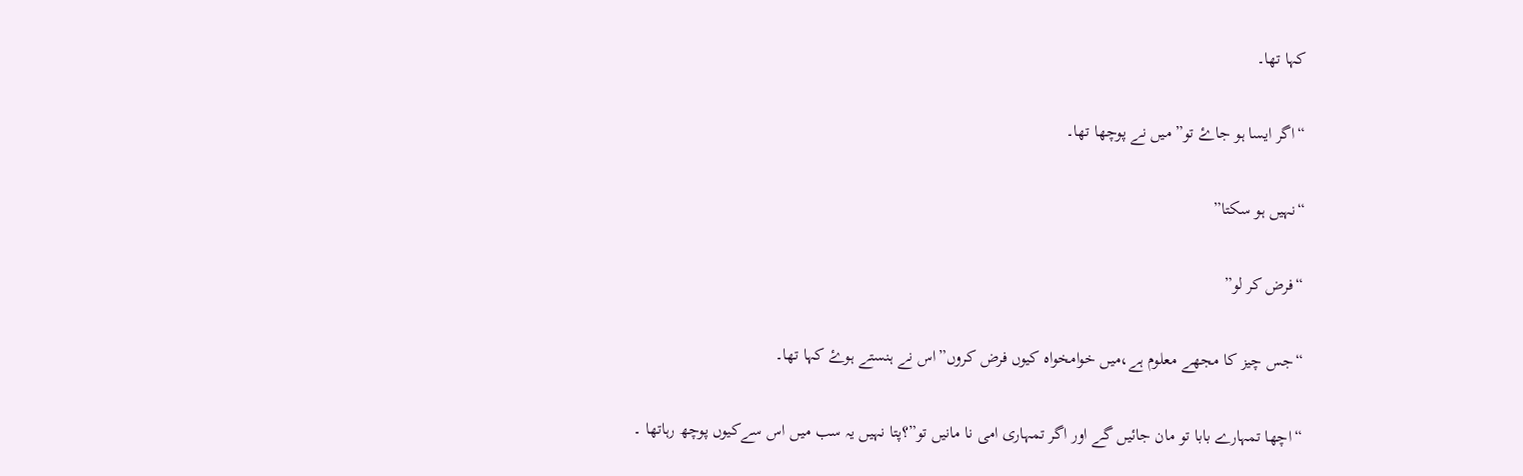کہا تھا۔

“اگر ایسا ہو جاۓ تو” میں نے پوچھا تھا۔

“نہیں ہو سکتا”

“فرض کر لو”

“جس چیز کا مجھے معلوم ہے،میں خوامخواه کیوں فرض کروں”اس نے ہنستے ہوۓ کہا تھا۔

“اچھا تمہارے بابا تو مان جائیں گے اور اگر تمہاری امی نا مانیں تو”؟پتا نہیں یہ سب میں اس سےکیوں پوچھ رہاتھا ۔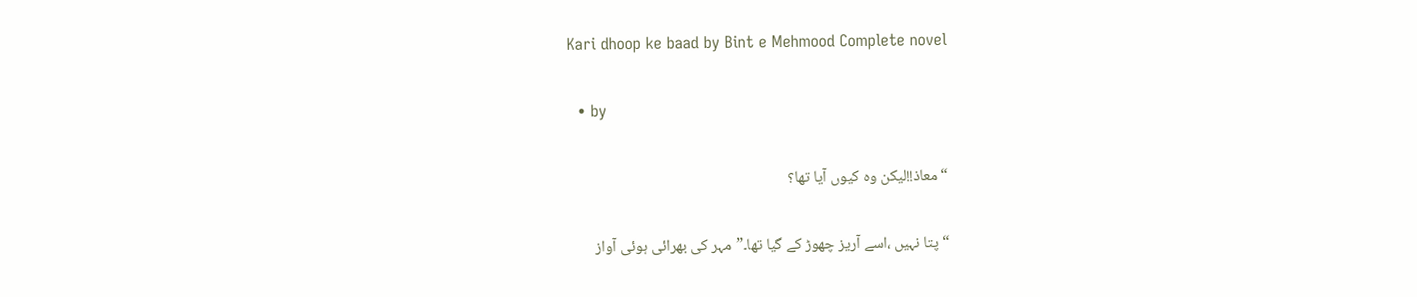Kari dhoop ke baad by Bint e Mehmood Complete novel

  • by

“معاذ!!لیکن وہ کیوں آیا تھا؟

“پتا نہیں ،اسے آریز چھوڑ کے گیا تھا۔”مہر کی بھرائی ہوئی آواز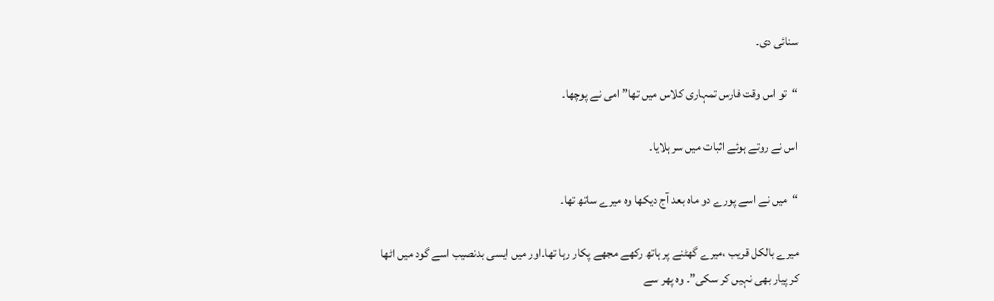سنائی دی۔

“تو اس وقت فارس تمہاری کلاس میں تھا” امی نے پوچھا۔

اس نے روتے ہوئے اثبات میں سر ہلایا۔

“میں نے اسے پورے دو ماہ بعد آج دیکھا وہ میرے ساتھ تھا۔

میرے بالکل قریب ،میرے گھٹنے پر ہاتھ رکھے مجھے پکار رہا تھا۔اور میں ایسی بدنصیب اسے گود میں اٹھا کر پیار بھی نہیں کر سکی”۔ وہ پھر سے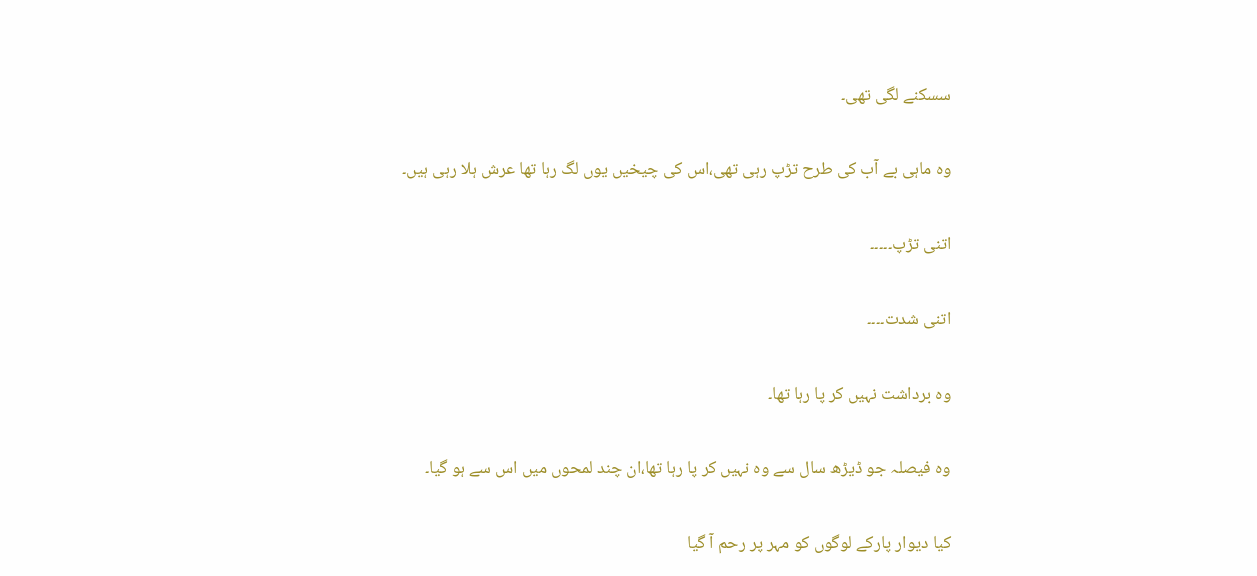سسکنے لگی تھی۔

وہ ماہی بے آب کی طرح تڑپ رہی تھی،اس کی چیخیں یوں لگ رہا تھا عرش ہلا رہی ہیں۔

اتنی تڑپ۔۔۔۔۔

اتنی شدت۔۔۔۔

وہ برداشت نہیں کر پا رہا تھا۔

وہ فیصلہ جو ڈیڑھ سال سے وہ نہیں کر پا رہا تھا،ان چند لمحوں میں اس سے ہو گیا۔

کیا دیوار پارکے لوگوں کو مہر پر رحم آ گیا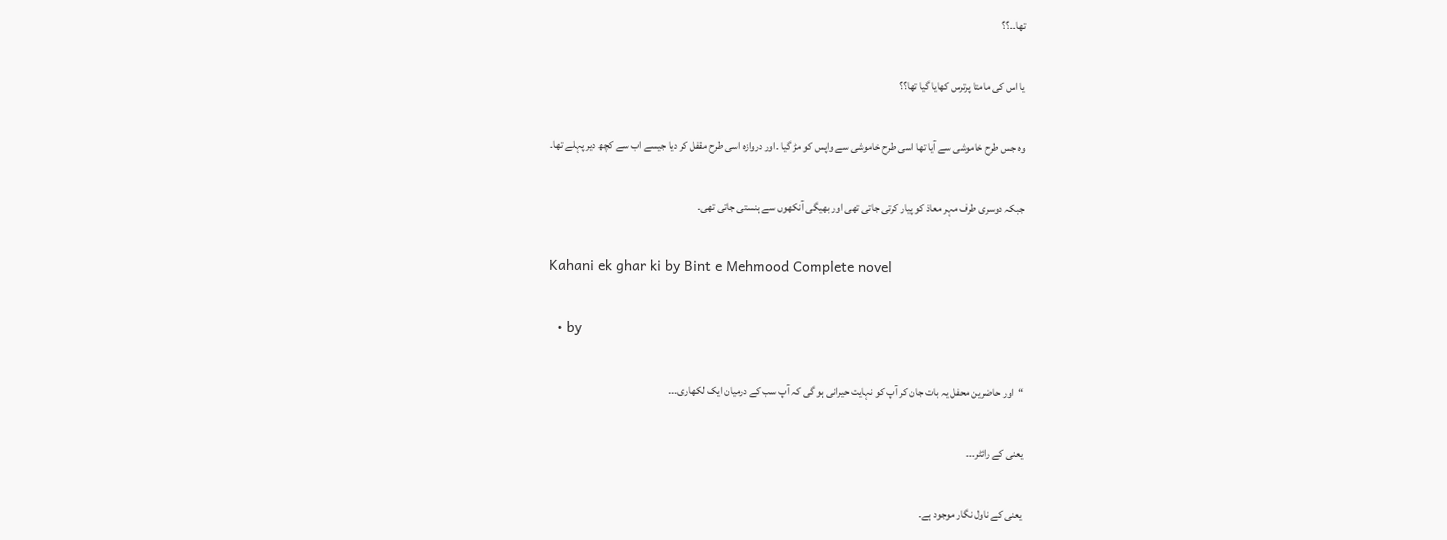تھا۔۔؟؟

یا اس کی مامتا پرترس کھایا گیا تھا؟؟

وہ جس طرح خاموشی سے آیا تھا اسی طرح خاموشی سے واپس کو مڑ گیا ۔اور دروازہ اسی طرح مقفل کر دیا جیسے اب سے کچھ دیر پہلے تھا۔

جبکہ دوسری طرف مہر معاذ کو پیار کرتی جاتی تھی اور بھیگی آنکھوں سے ہنستی جاتی تھی۔

Kahani ek ghar ki by Bint e Mehmood Complete novel

  • by

“اور حاضرین محفل یہ بات جان کر آپ کو نہایت حیرانی ہو گی کہ آپ سب کے درمیان ایک لکھاری۔۔۔

یعنی کے رائٹر۔۔۔

یعنی کے ناول نگار موجود ہے۔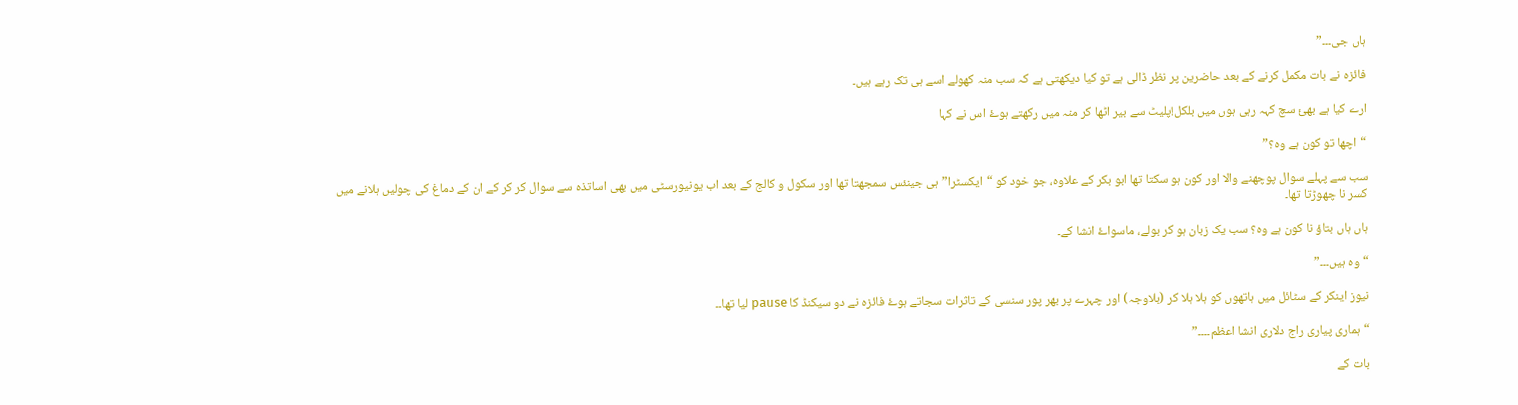ہاں جی۔۔۔”

فائزہ نے بات مکمل کرنے کے بعد حاضرین پر نظر ڈالی ہے تو کیا دیکھتی ہے کہ سب منہ کھولے اسے ہی تک رہے ہیں۔

ارے کیا ہے بھئ سچ کہہ رہی ہوں میں بلکل!پلیٹ سے بیر اٹھا کر منہ میں رکھتے ہوۓ اس نے کہا

“اچھا تو کون ہے وہ؟”

سب سے پہلے سوال پوچھنے والا اور کون ہو سکتا تھا ابو بکر کے علاوہ، جو خود کو “ایکسٹرا” ہی جینئس سمجھتا تھا اور سکول و کالج کے بعد اب یونیورسٹی میں بھی اساتذہ سے سوال کر کر کے ان کے دماغ کی چولیں ہلانے میں کسر نا چھوڑتا تھا۔

ہاں ہاں بتاؤ نا کون ہے وہ؟ سب یک زبان ہو کر بولے، ماسواۓ انشا کے۔

“وہ ہیں۔۔۔”

نیوز اینکر کے سٹائل میں ہاتھوں کو ہلا ہلا کر (بلاوجہ) اور چہرے پر بھر پور سنسی کے تاثرات سجاتے ہوۓ فائزہ نے دو سیکنڈ کا pause لیا تھا۔۔

“ہماری پیاری راج دلاری انشا اعظم۔۔۔۔”

بات کے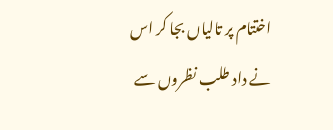اختتام پر تالیاں بجا کر اس نے داد طلب نظروں سے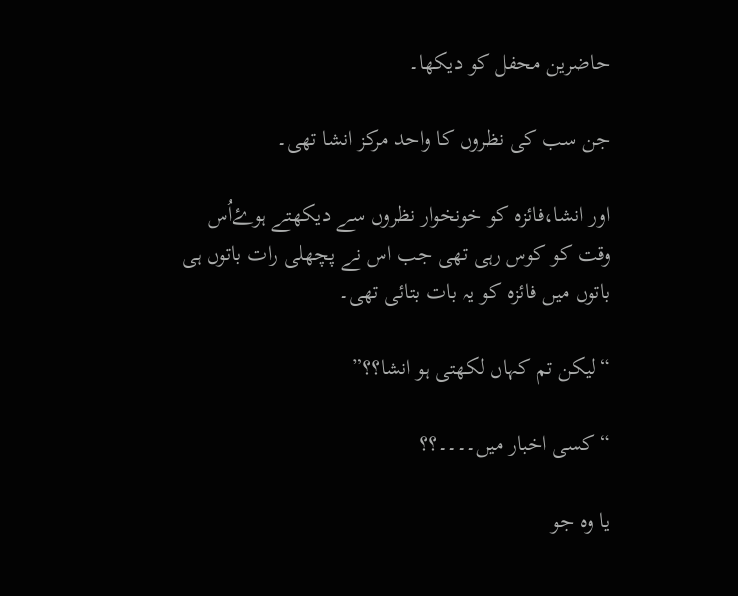حاضرین محفل کو دیکھا۔

جن سب کی نظروں کا واحد مرکز انشا تھی۔

اور انشا،فائزہ کو خونخوار نظروں سے دیکھتے ہوۓاُس وقت کو کوس رہی تھی جب اس نے پچھلی رات باتوں ہی باتوں میں فائزہ کو یہ بات بتائی تھی۔

“لیکن تم کہاں لکھتی ہو انشا؟؟”

“کسی اخبار میں۔۔۔۔؟؟

یا وہ جو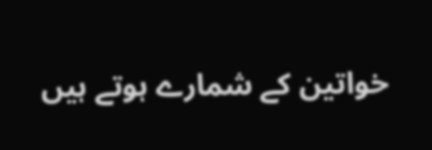خواتین کے شمارے ہوتے ہیں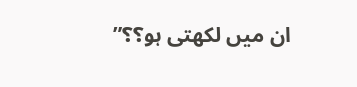ان میں لکھتی ہو؟؟”